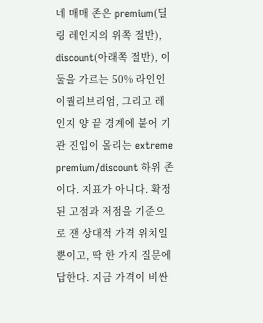네 매매 존은 premium(딜링 레인지의 위쪽 절반), discount(아래쪽 절반), 이 둘을 가르는 50% 라인인 이퀄리브리엄, 그리고 레인지 양 끝 경계에 붙어 기관 진입이 몰리는 extreme premium/discount 하위 존이다. 지표가 아니다. 확정된 고점과 저점을 기준으로 잰 상대적 가격 위치일 뿐이고, 딱 한 가지 질문에 답한다. 지금 가격이 비싼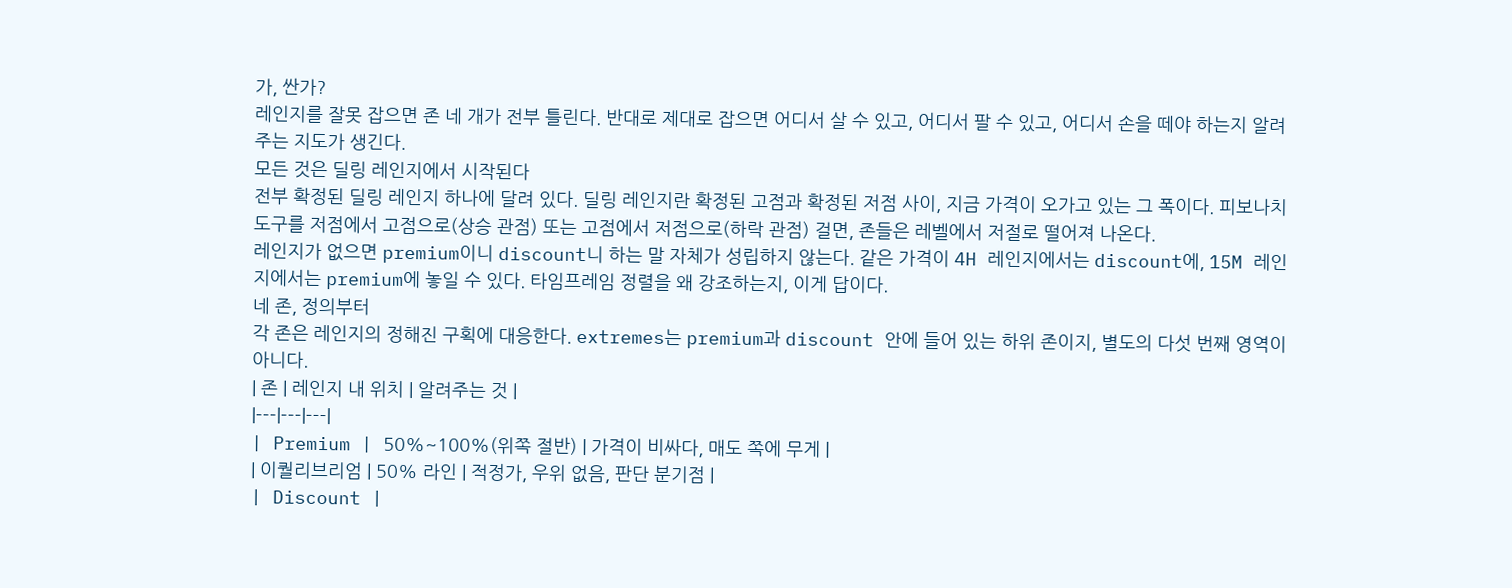가, 싼가?
레인지를 잘못 잡으면 존 네 개가 전부 틀린다. 반대로 제대로 잡으면 어디서 살 수 있고, 어디서 팔 수 있고, 어디서 손을 떼야 하는지 알려주는 지도가 생긴다.
모든 것은 딜링 레인지에서 시작된다
전부 확정된 딜링 레인지 하나에 달려 있다. 딜링 레인지란 확정된 고점과 확정된 저점 사이, 지금 가격이 오가고 있는 그 폭이다. 피보나치 도구를 저점에서 고점으로(상승 관점) 또는 고점에서 저점으로(하락 관점) 걸면, 존들은 레벨에서 저절로 떨어져 나온다.
레인지가 없으면 premium이니 discount니 하는 말 자체가 성립하지 않는다. 같은 가격이 4H 레인지에서는 discount에, 15M 레인지에서는 premium에 놓일 수 있다. 타임프레임 정렬을 왜 강조하는지, 이게 답이다.
네 존, 정의부터
각 존은 레인지의 정해진 구획에 대응한다. extremes는 premium과 discount 안에 들어 있는 하위 존이지, 별도의 다섯 번째 영역이 아니다.
| 존 | 레인지 내 위치 | 알려주는 것 |
|---|---|---|
| Premium | 50%~100%(위쪽 절반) | 가격이 비싸다, 매도 쪽에 무게 |
| 이퀄리브리엄 | 50% 라인 | 적정가, 우위 없음, 판단 분기점 |
| Discount |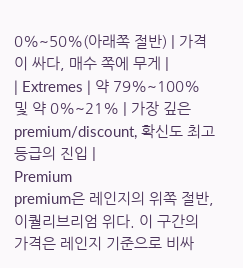0%~50%(아래쪽 절반) | 가격이 싸다, 매수 쪽에 무게 |
| Extremes | 약 79%~100% 및 약 0%~21% | 가장 깊은 premium/discount, 확신도 최고 등급의 진입 |
Premium
premium은 레인지의 위쪽 절반, 이퀄리브리엄 위다. 이 구간의 가격은 레인지 기준으로 비싸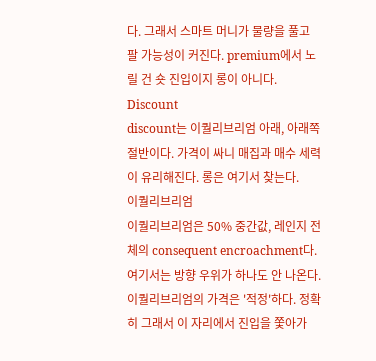다. 그래서 스마트 머니가 물량을 풀고 팔 가능성이 커진다. premium에서 노릴 건 숏 진입이지 롱이 아니다.
Discount
discount는 이퀄리브리엄 아래, 아래쪽 절반이다. 가격이 싸니 매집과 매수 세력이 유리해진다. 롱은 여기서 찾는다.
이퀄리브리엄
이퀄리브리엄은 50% 중간값, 레인지 전체의 consequent encroachment다. 여기서는 방향 우위가 하나도 안 나온다. 이퀄리브리엄의 가격은 '적정'하다. 정확히 그래서 이 자리에서 진입을 쫓아가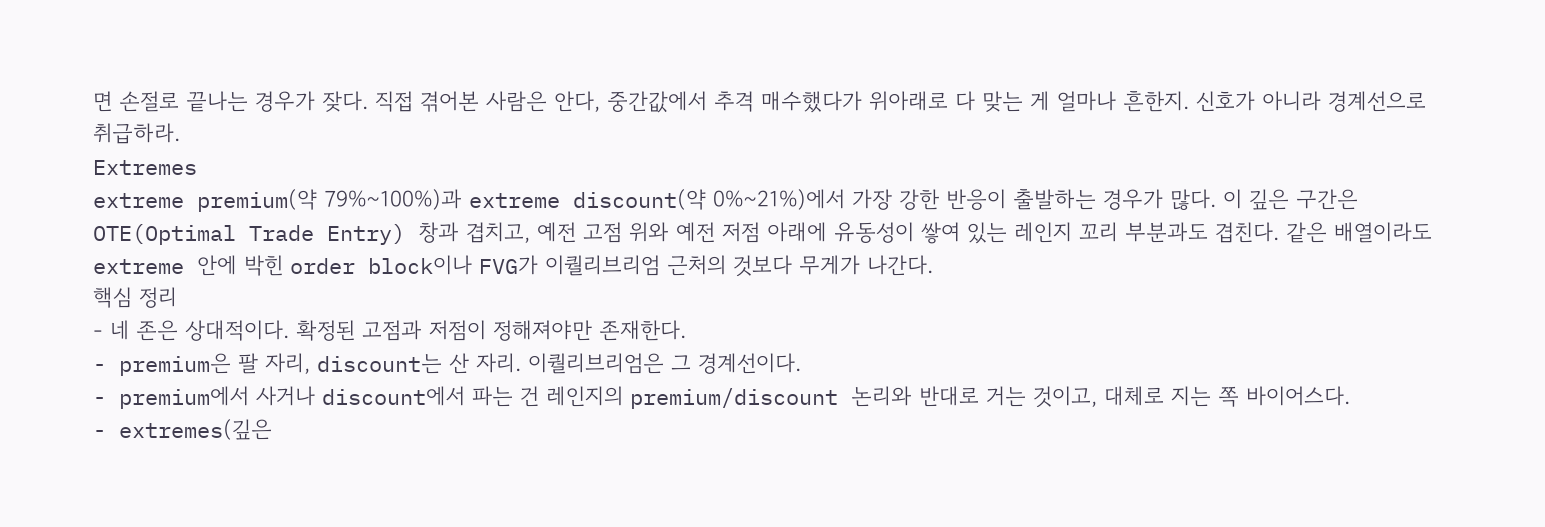면 손절로 끝나는 경우가 잦다. 직접 겪어본 사람은 안다, 중간값에서 추격 매수했다가 위아래로 다 맞는 게 얼마나 흔한지. 신호가 아니라 경계선으로 취급하라.
Extremes
extreme premium(약 79%~100%)과 extreme discount(약 0%~21%)에서 가장 강한 반응이 출발하는 경우가 많다. 이 깊은 구간은 OTE(Optimal Trade Entry) 창과 겹치고, 예전 고점 위와 예전 저점 아래에 유동성이 쌓여 있는 레인지 꼬리 부분과도 겹친다. 같은 배열이라도 extreme 안에 박힌 order block이나 FVG가 이퀄리브리엄 근처의 것보다 무게가 나간다.
핵심 정리
- 네 존은 상대적이다. 확정된 고점과 저점이 정해져야만 존재한다.
- premium은 팔 자리, discount는 산 자리. 이퀄리브리엄은 그 경계선이다.
- premium에서 사거나 discount에서 파는 건 레인지의 premium/discount 논리와 반대로 거는 것이고, 대체로 지는 쪽 바이어스다.
- extremes(깊은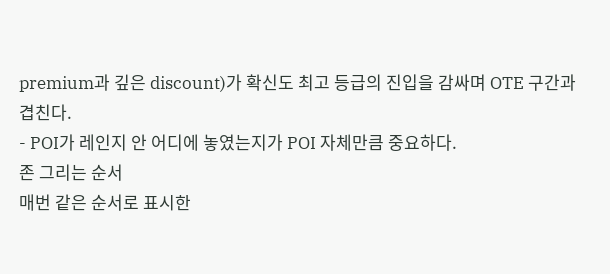premium과 깊은 discount)가 확신도 최고 등급의 진입을 감싸며 OTE 구간과 겹친다.
- POI가 레인지 안 어디에 놓였는지가 POI 자체만큼 중요하다.
존 그리는 순서
매번 같은 순서로 표시한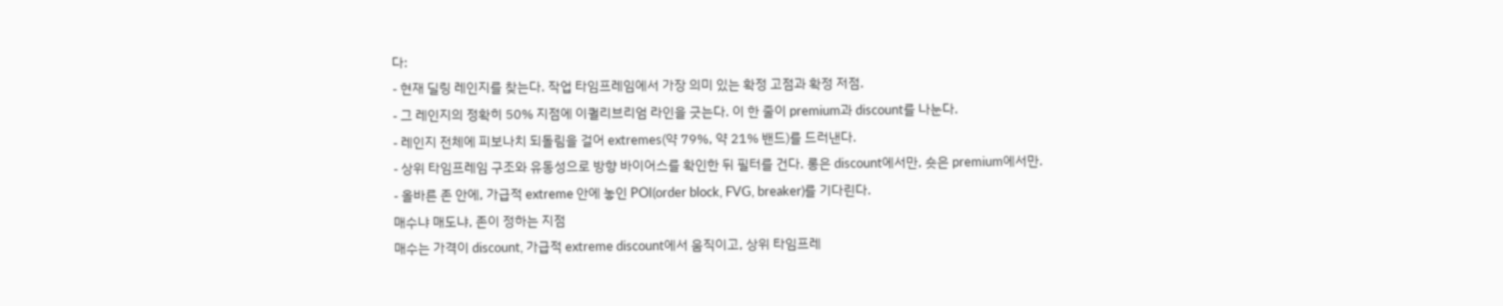다:
- 현재 딜링 레인지를 찾는다. 작업 타임프레임에서 가장 의미 있는 확정 고점과 확정 저점.
- 그 레인지의 정확히 50% 지점에 이퀄리브리엄 라인을 긋는다. 이 한 줄이 premium과 discount를 나눈다.
- 레인지 전체에 피보나치 되돌림을 걸어 extremes(약 79%, 약 21% 밴드)를 드러낸다.
- 상위 타임프레임 구조와 유동성으로 방향 바이어스를 확인한 뒤 필터를 건다. 롱은 discount에서만, 숏은 premium에서만.
- 올바른 존 안에, 가급적 extreme 안에 놓인 POI(order block, FVG, breaker)를 기다린다.
매수냐 매도냐, 존이 정하는 지점
매수는 가격이 discount, 가급적 extreme discount에서 움직이고, 상위 타임프레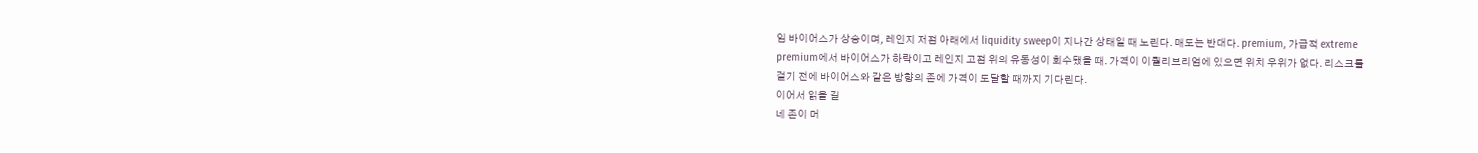임 바이어스가 상승이며, 레인지 저점 아래에서 liquidity sweep이 지나간 상태일 때 노린다. 매도는 반대다. premium, 가급적 extreme premium에서 바이어스가 하락이고 레인지 고점 위의 유동성이 회수됐을 때. 가격이 이퀄리브리엄에 있으면 위치 우위가 없다. 리스크를 걸기 전에 바이어스와 같은 방향의 존에 가격이 도달할 때까지 기다린다.
이어서 읽을 길
네 존이 머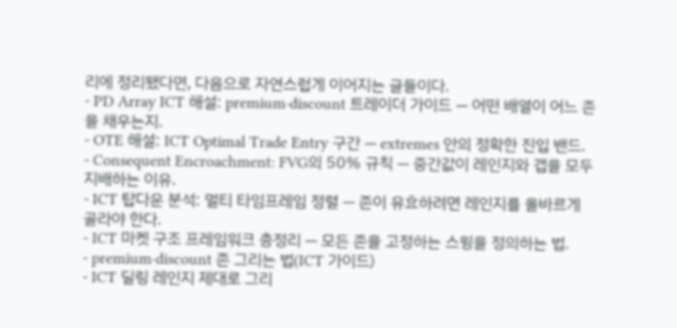리에 정리됐다면, 다음으로 자연스럽게 이어지는 글들이다.
- PD Array ICT 해설: premium·discount 트레이더 가이드 — 어떤 배열이 어느 존을 채우는지.
- OTE 해설: ICT Optimal Trade Entry 구간 — extremes 안의 정확한 진입 밴드.
- Consequent Encroachment: FVG의 50% 규칙 — 중간값이 레인지와 갭을 모두 지배하는 이유.
- ICT 탑다운 분석: 멀티 타임프레임 정렬 — 존이 유효하려면 레인지를 올바르게 골라야 한다.
- ICT 마켓 구조 프레임워크 총정리 — 모든 존을 고정하는 스윙을 정의하는 법.
- premium·discount 존 그리는 법(ICT 가이드)
- ICT 딜링 레인지 제대로 그리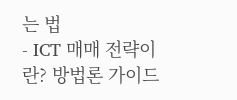는 법
- ICT 매매 전략이란? 방법론 가이드